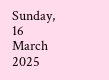Sunday, 16 March 2025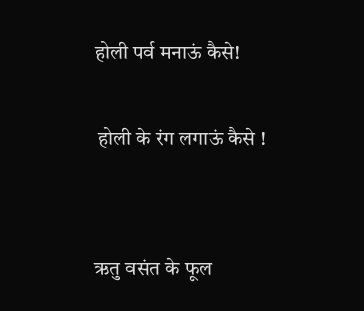होली पर्व मनाऊं कैसे!

 होली के रंग लगाऊं कैसे !


ऋतु वसंत के फूल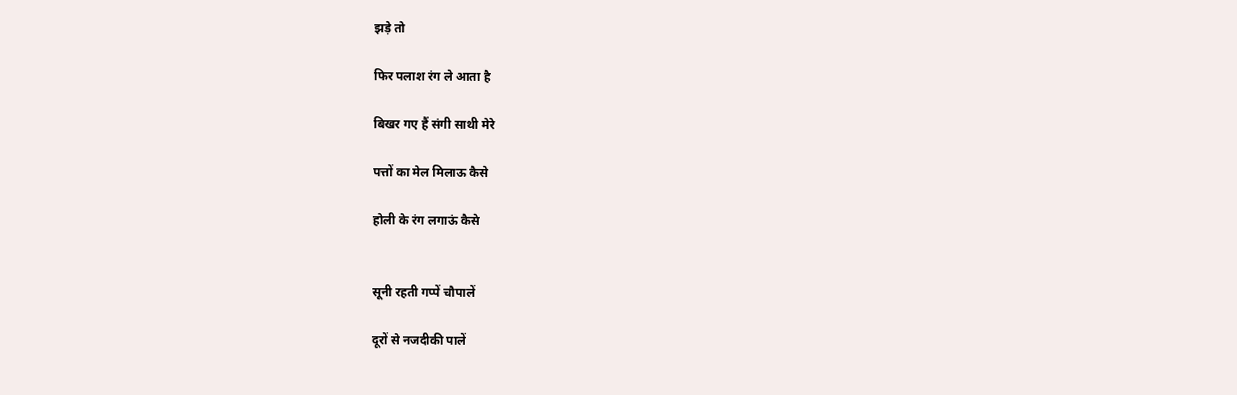झड़े तो

फिर पलाश रंग ले आता है

बिखर गए हैं संगी साथी मेरे

पत्तों का मेल मिलाऊ कैसे

होली के रंग लगाऊं कैसे


सूनी रहती गप्पें चौपालें

दूरों से नजदीकी पालें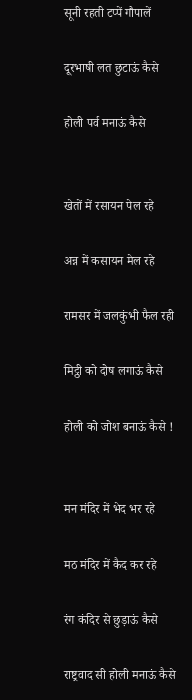सूनी रहती टप्पें गौपालें

दूरभाषी लत छुटाऊं कैसे

होली पर्व मनाऊं कैसे


खेतों में रसायन पेल रहे

अन्न में कसायन मेल रहे

रामसर में जलकुंभी फैल रही

मिट्ठी को दोष लगाऊं कैसे

होली को जोश बनाऊं कैसे !


मन मंदिर में भेद भर रहे

मठ मंदिर में कैद कर रहे

रंग कंदिर से छुड़ाऊं कैसे

राष्ट्रवाद सी होली मनाऊं कैसे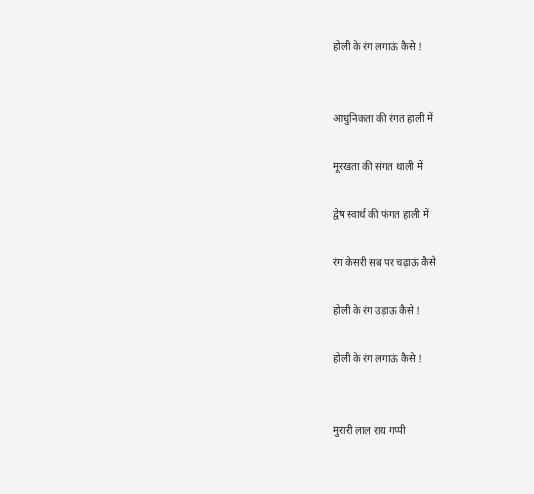होली के रंग लगाऊं कैसे !


आधुनिकता की रंगत हाली में

मूरखता की संगत थाली में

द्वेष स्वार्थ की फंगत हाली में

रंग केसरी सब पर चढ़ाऊं कैसे

होली के रंग उड़ाऊ कैसे !

होली के रंग लगाऊं कैसे !


मुरारी लाल राय गप्पी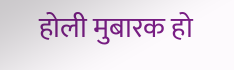होली मुबारक हो